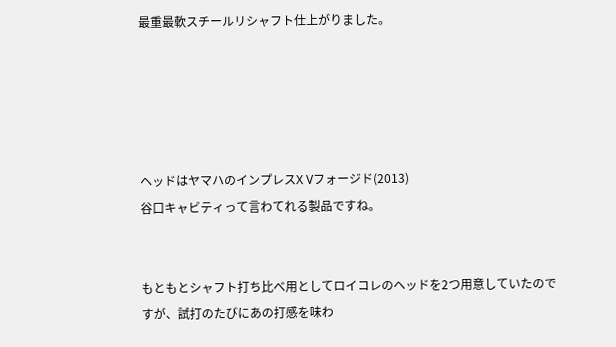最重最軟スチールリシャフト仕上がりました。





ヘッドはヤマハのインプレスX Vフォージド(2013)
谷口キャビティって言わてれる製品ですね。


もともとシャフト打ち比べ用としてロイコレのヘッドを2つ用意していたのですが、試打のたびにあの打感を味わ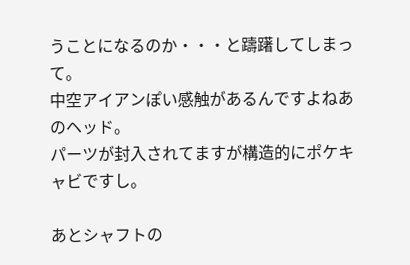うことになるのか・・・と躊躇してしまって。
中空アイアンぽい感触があるんですよねあのヘッド。
パーツが封入されてますが構造的にポケキャビですし。

あとシャフトの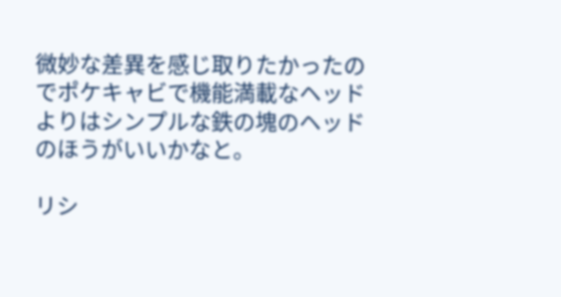微妙な差異を感じ取りたかったのでポケキャビで機能満載なヘッドよりはシンプルな鉄の塊のヘッドのほうがいいかなと。

リシ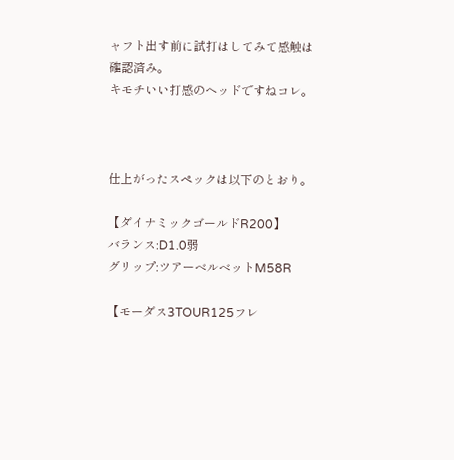ャフト出す前に試打はしてみて感触は確認済み。
キモチいい打感のヘッドですねコレ。



仕上がったスペックは以下のとおり。

【ダイナミックゴールドR200】
バランス:D1.0弱
グリップ:ツアーベルベットM58R

【モーダス3TOUR125フレ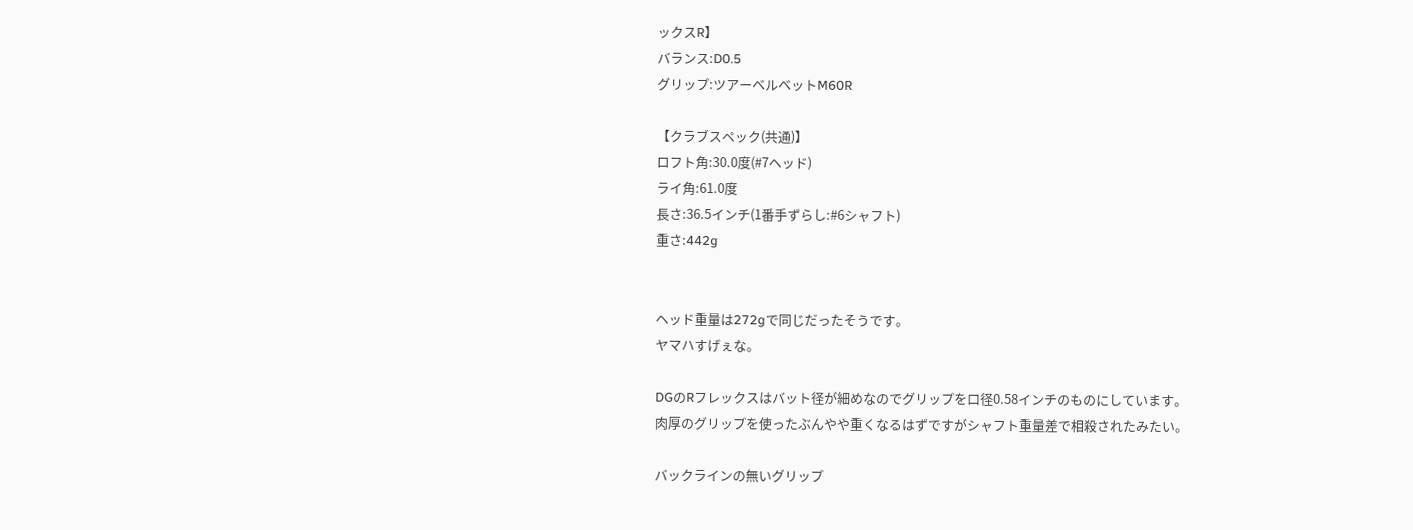ックスR】
バランス:D0.5
グリップ:ツアーベルベットM60R

【クラブスペック(共通)】
ロフト角:30.0度(#7ヘッド)
ライ角:61.0度
長さ:36.5インチ(1番手ずらし:#6シャフト)
重さ:442g


ヘッド重量は272gで同じだったそうです。
ヤマハすげぇな。

DGのRフレックスはバット径が細めなのでグリップを口径0.58インチのものにしています。
肉厚のグリップを使ったぶんやや重くなるはずですがシャフト重量差で相殺されたみたい。

バックラインの無いグリップ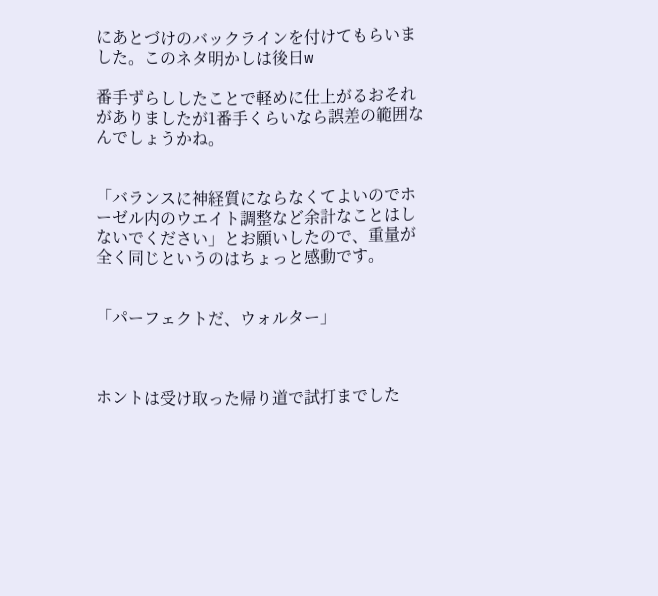にあとづけのバックラインを付けてもらいました。このネタ明かしは後日w

番手ずらししたことで軽めに仕上がるおそれがありましたが1番手くらいなら誤差の範囲なんでしょうかね。


「バランスに神経質にならなくてよいのでホーゼル内のウエイト調整など余計なことはしないでください」とお願いしたので、重量が全く同じというのはちょっと感動です。


「パーフェクトだ、ウォルター」



ホントは受け取った帰り道で試打までした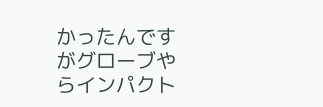かったんですがグローブやらインパクト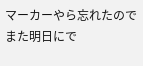マーカーやら忘れたのでまた明日にで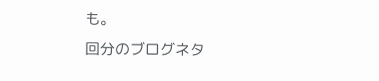も。
回分のブログネタ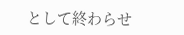として終わらせ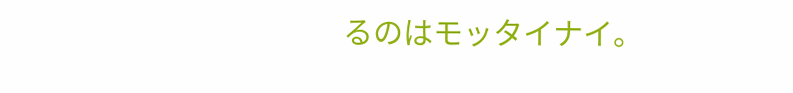るのはモッタイナイ。